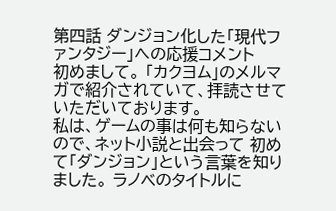第四話 ダンジョン化した「現代ファンタジー」への応援コメント
初めまして。 「カクヨム」のメルマガで紹介されていて、拝読させていただいております。
私は、ゲームの事は何も知らないので、ネット小説と出会って 初めて「ダンジョン」という言葉を知りました。 ラノベのタイトルに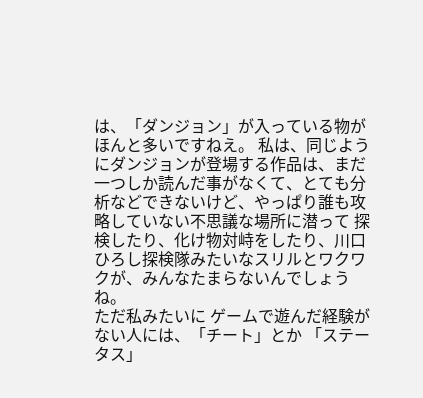は、「ダンジョン」が入っている物が ほんと多いですねえ。 私は、同じようにダンジョンが登場する作品は、まだ一つしか読んだ事がなくて、とても分析などできないけど、やっぱり誰も攻略していない不思議な場所に潜って 探検したり、化け物対峙をしたり、川口ひろし探検隊みたいなスリルとワクワクが、みんなたまらないんでしょうね。
ただ私みたいに ゲームで遊んだ経験がない人には、「チート」とか 「ステータス」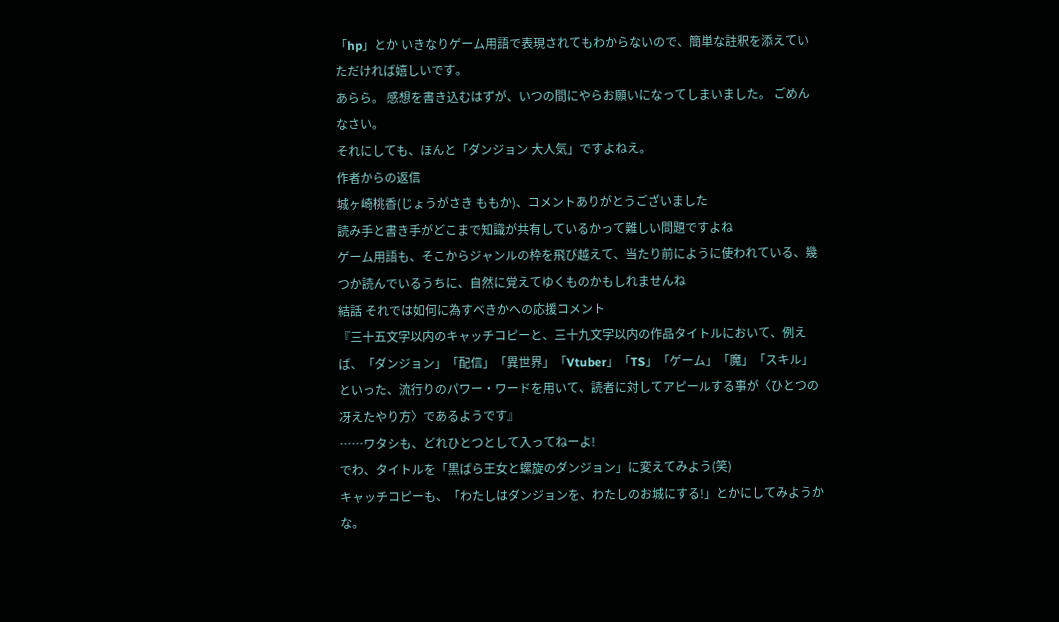「hp」とか いきなりゲーム用語で表現されてもわからないので、簡単な註釈を添えていただければ嬉しいです。
あらら。 感想を書き込むはずが、いつの間にやらお願いになってしまいました。 ごめんなさい。
それにしても、ほんと「ダンジョン 大人気」ですよねえ。
作者からの返信
城ヶ崎桃香(じょうがさき ももか)、コメントありがとうございました
読み手と書き手がどこまで知識が共有しているかって難しい問題ですよね
ゲーム用語も、そこからジャンルの枠を飛び越えて、当たり前にように使われている、幾つか読んでいるうちに、自然に覚えてゆくものかもしれませんね
結話 それでは如何に為すべきかへの応援コメント
『三十五文字以内のキャッチコピーと、三十九文字以内の作品タイトルにおいて、例えば、「ダンジョン」「配信」「異世界」「Vtuber」「TS」「ゲーム」「魔」「スキル」といった、流行りのパワー・ワードを用いて、読者に対してアピールする事が〈ひとつの冴えたやり方〉であるようです』
……ワタシも、どれひとつとして入ってねーよ!
でわ、タイトルを「黒ばら王女と螺旋のダンジョン」に変えてみよう(笑)
キャッチコピーも、「わたしはダンジョンを、わたしのお城にする!」とかにしてみようかな。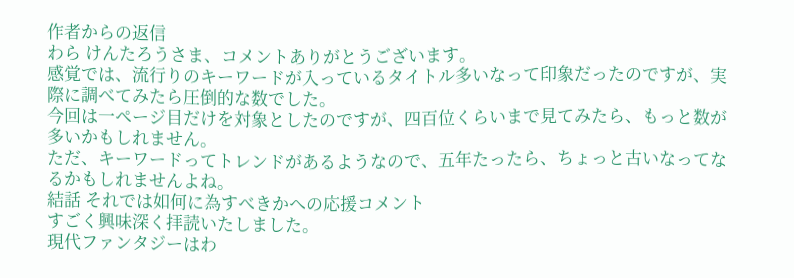作者からの返信
わら けんたろうさま、コメントありがとうございます。
感覚では、流行りのキーワードが入っているタイトル多いなって印象だったのですが、実際に調べてみたら圧倒的な数でした。
今回は一ページ目だけを対象としたのですが、四百位くらいまで見てみたら、もっと数が多いかもしれません。
ただ、キーワードってトレンドがあるようなので、五年たったら、ちょっと古いなってなるかもしれませんよね。
結話 それでは如何に為すべきかへの応援コメント
すごく興味深く拝読いたしました。
現代ファンタジーはわ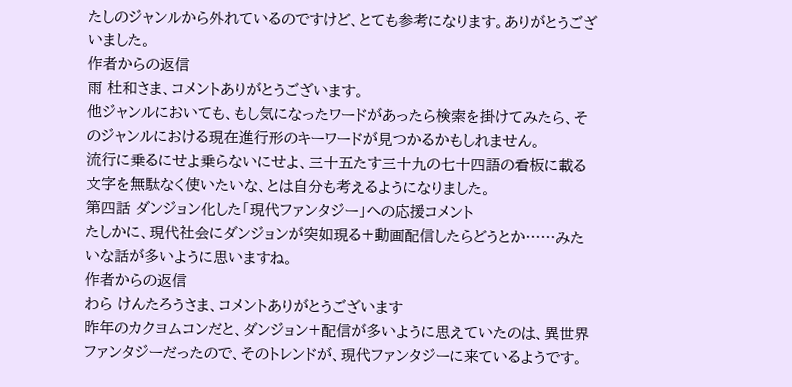たしのジャンルから外れているのですけど、とても参考になります。ありがとうございました。
作者からの返信
雨 杜和さま、コメントありがとうございます。
他ジャンルにおいても、もし気になったワードがあったら検索を掛けてみたら、そのジャンルにおける現在進行形のキーワードが見つかるかもしれません。
流行に乗るにせよ乗らないにせよ、三十五たす三十九の七十四語の看板に載る文字を無駄なく使いたいな、とは自分も考えるようになりました。
第四話 ダンジョン化した「現代ファンタジー」への応援コメント
たしかに、現代社会にダンジョンが突如現る+動画配信したらどうとか……みたいな話が多いように思いますね。
作者からの返信
わら けんたろうさま、コメントありがとうございます
昨年のカクヨムコンだと、ダンジョン+配信が多いように思えていたのは、異世界ファンタジーだったので、そのトレンドが、現代ファンタジーに来ているようです。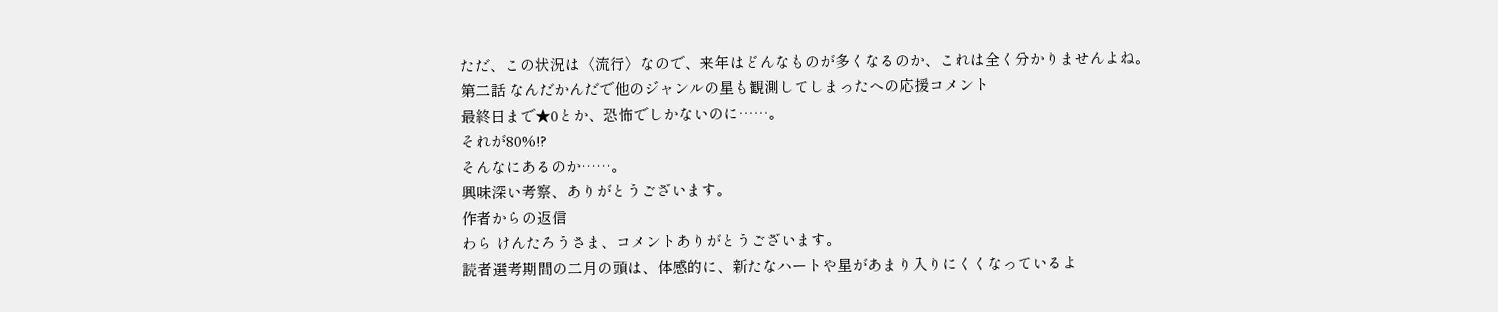ただ、この状況は〈流行〉なので、来年はどんなものが多くなるのか、これは全く分かりませんよね。
第二話 なんだかんだで他のジャンルの星も観測してしまったへの応援コメント
最終日まで★0とか、恐怖でしかないのに……。
それが80%!?
そんなにあるのか……。
興味深い考察、ありがとうございます。
作者からの返信
わら けんたろうさま、コメントありがとうございます。
読者選考期間の二月の頭は、体感的に、新たなハートや星があまり入りにくくなっているよ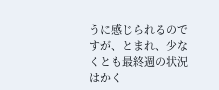うに感じられるのですが、とまれ、少なくとも最終週の状況はかく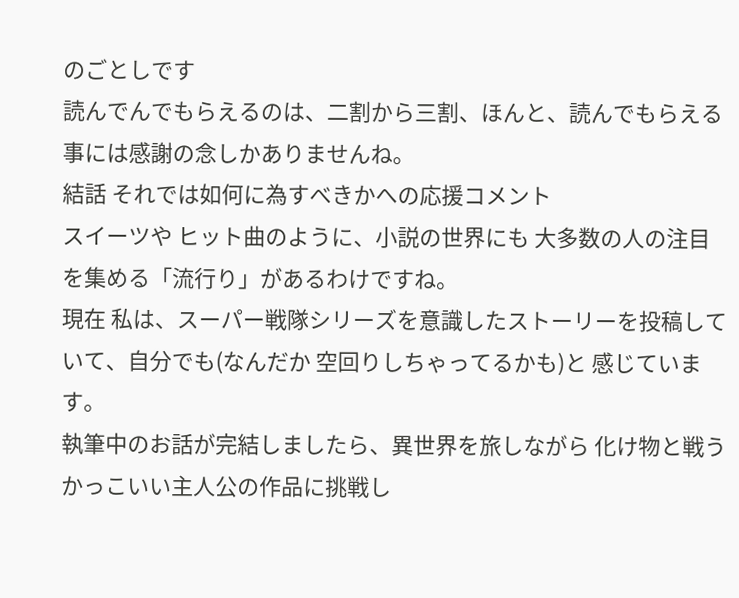のごとしです
読んでんでもらえるのは、二割から三割、ほんと、読んでもらえる事には感謝の念しかありませんね。
結話 それでは如何に為すべきかへの応援コメント
スイーツや ヒット曲のように、小説の世界にも 大多数の人の注目を集める「流行り」があるわけですね。
現在 私は、スーパー戦隊シリーズを意識したストーリーを投稿していて、自分でも(なんだか 空回りしちゃってるかも)と 感じています。
執筆中のお話が完結しましたら、異世界を旅しながら 化け物と戦う かっこいい主人公の作品に挑戦し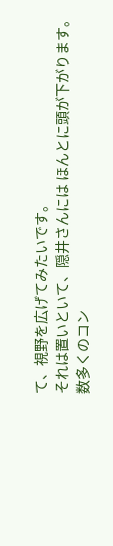て、視野を広げてみたいです。
それは置いといて、隠井さんには ほんとに頭が下がります。
数多くのコン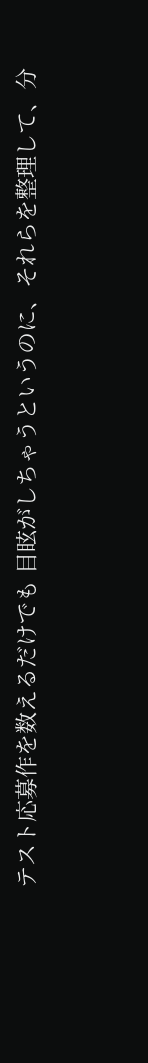テスト応募作を数えるだけでも 目眩がしちゃうというのに、それらを整理して、分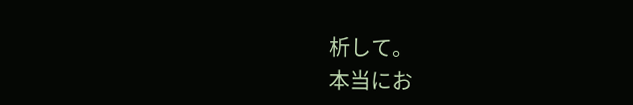析して。
本当にお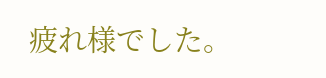疲れ様でした。